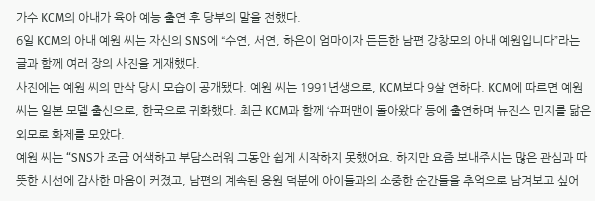가수 KCM의 아내가 육아 예능 출연 후 당부의 말을 전했다.
6일 KCM의 아내 예원 씨는 자신의 SNS에 “수연, 서연, 하은이 엄마이자 든든한 남편 강창모의 아내 예원입니다”라는 글과 함께 여러 장의 사진을 게재했다.
사진에는 예원 씨의 만삭 당시 모습이 공개됐다. 예원 씨는 1991년생으로, KCM보다 9살 연하다. KCM에 따르면 예원 씨는 일본 모델 출신으로, 한국으로 귀화했다. 최근 KCM과 함께 ‘슈퍼맨이 돌아왔다’ 등에 출연하며 뉴진스 민지를 닮은 외모로 화제를 모았다.
예원 씨는 “SNS가 조금 어색하고 부담스러워 그동안 쉽게 시작하지 못했어요. 하지만 요즘 보내주시는 많은 관심과 따뜻한 시선에 감사한 마음이 커졌고, 남편의 계속된 응원 덕분에 아이들과의 소중한 순간들을 추억으로 남겨보고 싶어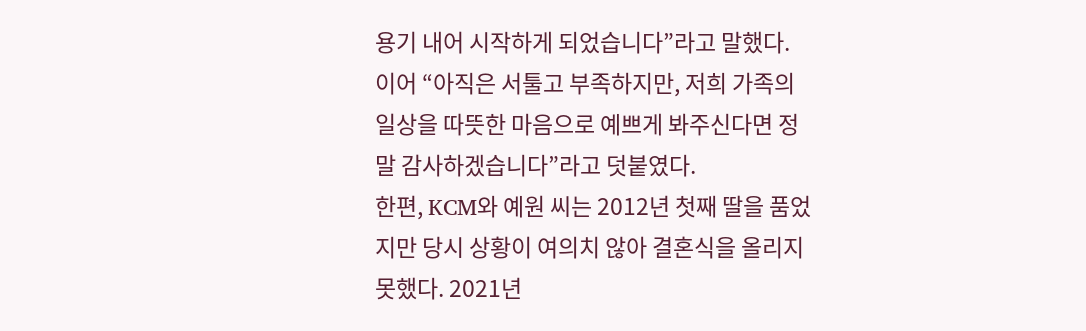용기 내어 시작하게 되었습니다”라고 말했다.
이어 “아직은 서툴고 부족하지만, 저희 가족의 일상을 따뜻한 마음으로 예쁘게 봐주신다면 정말 감사하겠습니다”라고 덧붙였다.
한편, KCM와 예원 씨는 2012년 첫째 딸을 품었지만 당시 상황이 여의치 않아 결혼식을 올리지 못했다. 2021년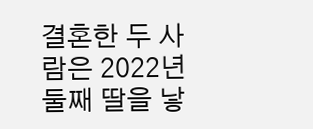결혼한 두 사람은 2022년 둘째 딸을 낳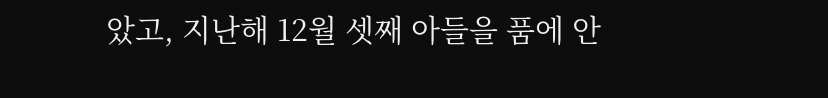았고, 지난해 12월 셋째 아들을 품에 안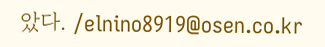았다. /elnino8919@osen.co.kr